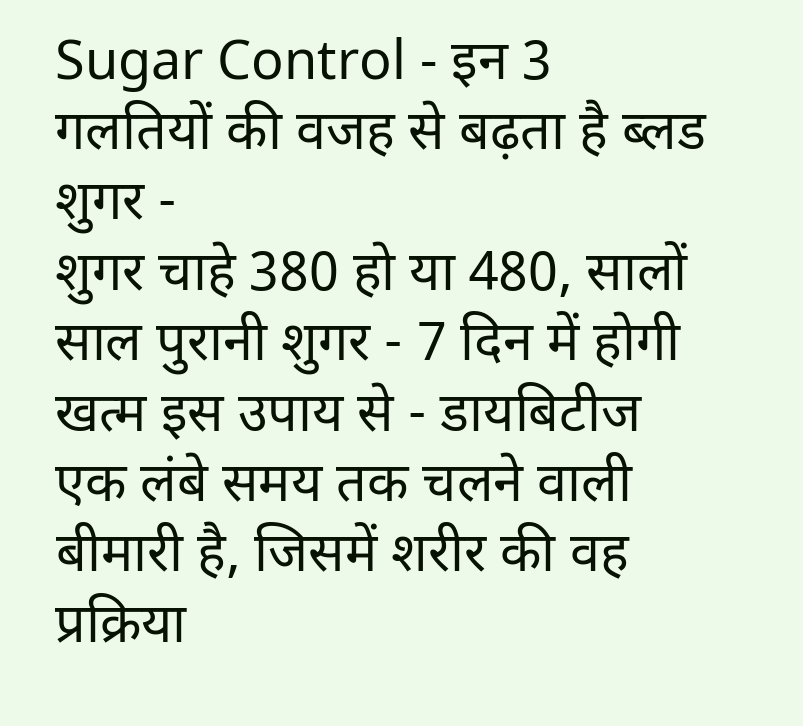Sugar Control - इन 3 गलतियों की वजह से बढ़ता है ब्लड शुगर -
शुगर चाहे 380 हो या 480, सालों साल पुरानी शुगर - 7 दिन में होगी खत्म इस उपाय से - डायबिटीज एक लंबे समय तक चलने वाली बीमारी है, जिसमें शरीर की वह प्रक्रिया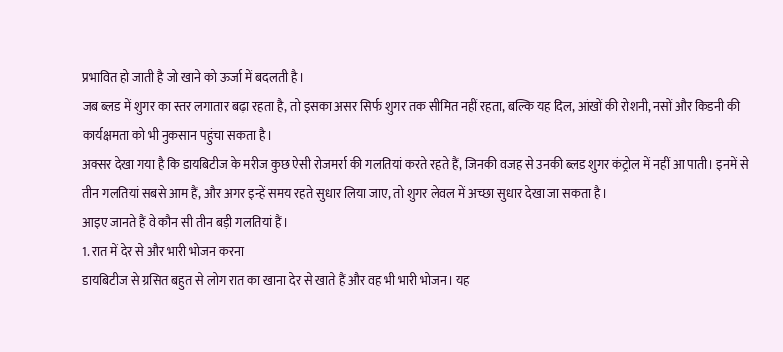प्रभावित हो जाती है जो खाने को ऊर्जा में बदलती है।
जब ब्लड में शुगर का स्तर लगातार बढ़ा रहता है, तो इसका असर सिर्फ शुगर तक सीमित नहीं रहता, बल्कि यह दिल, आंखों की रोशनी, नसों और किडनी की कार्यक्षमता को भी नुकसान पहुंचा सकता है।
अक्सर देखा गया है कि डायबिटीज के मरीज कुछ ऐसी रोजमर्रा की गलतियां करते रहते हैं, जिनकी वजह से उनकी ब्लड शुगर कंट्रोल में नहीं आ पाती। इनमें से तीन गलतियां सबसे आम हैं, और अगर इन्हें समय रहते सुधार लिया जाए, तो शुगर लेवल में अच्छा सुधार देखा जा सकता है।
आइए जानते हैं वे कौन सी तीन बड़ी गलतियां हैं।
1. रात में देर से और भारी भोजन करना
डायबिटीज से ग्रसित बहुत से लोग रात का खाना देर से खाते हैं और वह भी भारी भोजन। यह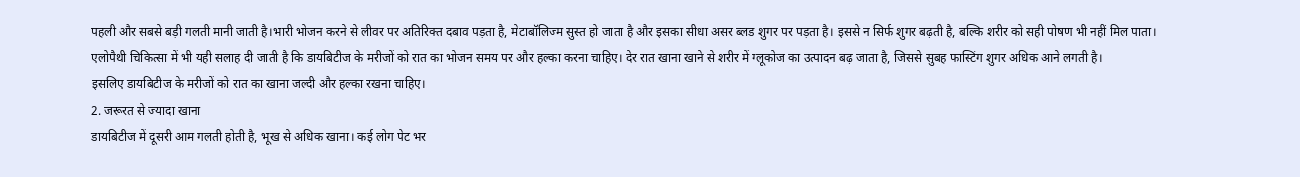पहली और सबसे बड़ी गलती मानी जाती है।भारी भोजन करने से लीवर पर अतिरिक्त दबाव पड़ता है, मेटाबॉलिज्म सुस्त हो जाता है और इसका सीधा असर ब्लड शुगर पर पड़ता है। इससे न सिर्फ शुगर बढ़ती है, बल्कि शरीर को सही पोषण भी नहीं मिल पाता।
एलोपैथी चिकित्सा में भी यही सलाह दी जाती है कि डायबिटीज के मरीजों को रात का भोजन समय पर और हल्का करना चाहिए। देर रात खाना खाने से शरीर में ग्लूकोज का उत्पादन बढ़ जाता है, जिससे सुबह फास्टिंग शुगर अधिक आने लगती है।
इसलिए डायबिटीज के मरीजों को रात का खाना जल्दी और हल्का रखना चाहिए।
2. जरूरत से ज्यादा खाना
डायबिटीज में दूसरी आम गलती होती है, भूख से अधिक खाना। कई लोग पेट भर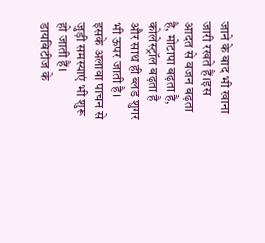जाने के बाद भी खाना जारी रखते हैं।इस आदत से वजन बढ़ता है, मोटापा बढ़ता है, कोलेस्ट्रॉल बढ़ता है और साथ ही ब्लड शुगर भी ऊपर जाती है। इसके अलावा पाचन से जुड़ी समस्याएं भी शुरू हो जाती हैं।
डायबिटीज के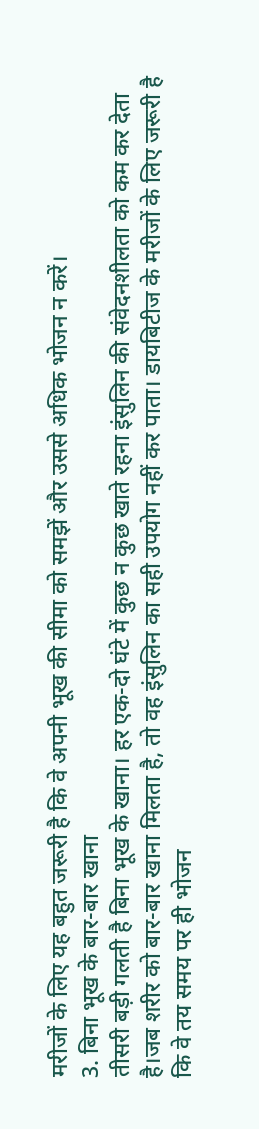मरीजों के लिए यह बहुत जरूरी है कि वे अपनी भूख की सीमा को समझें और उससे अधिक भोजन न करें।
3. बिना भूख के बार-बार खाना
तीसरी बड़ी गलती है बिना भूख के खाना। हर एक-दो घंटे में कुछ न कुछ खाते रहना इंसुलिन की संवेदनशीलता को कम कर देता है।जब शरीर को बार-बार खाना मिलता है, तो वह इंसुलिन का सही उपयोग नहीं कर पाता। डायबिटीज के मरीजों के लिए जरूरी है कि वे तय समय पर ही भोजन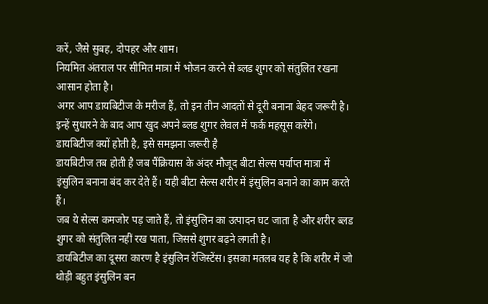करें, जैसे सुबह, दोपहर और शाम।
नियमित अंतराल पर सीमित मात्रा में भोजन करने से ब्लड शुगर को संतुलित रखना आसान होता है।
अगर आप डायबिटीज के मरीज हैं, तो इन तीन आदतों से दूरी बनाना बेहद जरूरी है। इन्हें सुधारने के बाद आप खुद अपने ब्लड शुगर लेवल में फर्क महसूस करेंगे।
डायबिटीज क्यों होती है, इसे समझना जरूरी है
डायबिटीज तब होती है जब पैंक्रियास के अंदर मौजूद बीटा सेल्स पर्याप्त मात्रा में इंसुलिन बनाना बंद कर देते हैं। यही बीटा सेल्स शरीर में इंसुलिन बनाने का काम करते हैं।
जब ये सेल्स कमजोर पड़ जाते हैं, तो इंसुलिन का उत्पादन घट जाता है और शरीर ब्लड शुगर को संतुलित नहीं रख पाता, जिससे शुगर बढ़ने लगती है।
डायबिटीज का दूसरा कारण है इंसुलिन रेजिस्टेंस। इसका मतलब यह है कि शरीर में जो थोड़ी बहुत इंसुलिन बन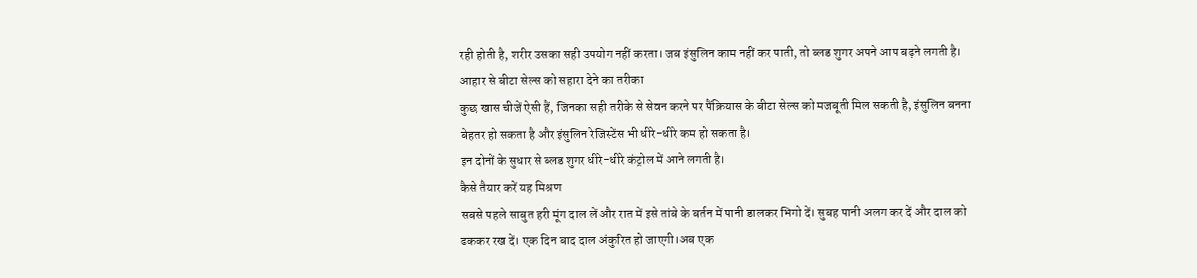रही होती है, शरीर उसका सही उपयोग नहीं करता। जब इंसुलिन काम नहीं कर पाती, तो ब्लड शुगर अपने आप बढ़ने लगती है।
आहार से बीटा सेल्स को सहारा देने का तरीका
कुछ खास चीजें ऐसी हैं, जिनका सही तरीके से सेवन करने पर पैंक्रियास के बीटा सेल्स को मजबूती मिल सकती है, इंसुलिन बनना बेहतर हो सकता है और इंसुलिन रेजिस्टेंस भी धीरे-धीरे कम हो सकता है।
इन दोनों के सुधार से ब्लड शुगर धीरे-धीरे कंट्रोल में आने लगती है।
कैसे तैयार करें यह मिश्रण
सबसे पहले साबुत हरी मूंग दाल लें और रात में इसे तांबे के बर्तन में पानी डालकर भिगो दें। सुबह पानी अलग कर दें और दाल को ढककर रख दें। एक दिन बाद दाल अंकुरित हो जाएगी।अब एक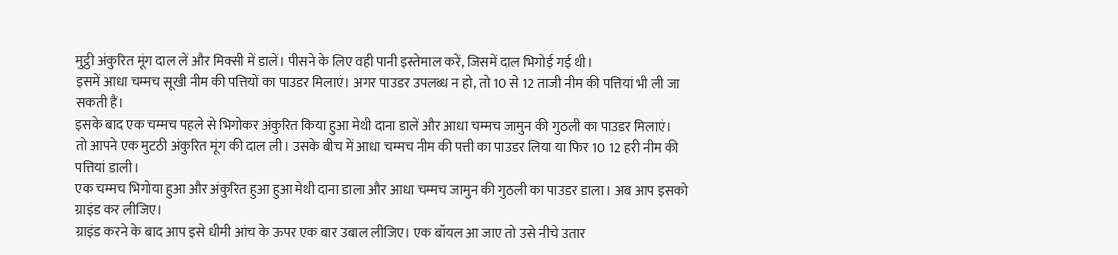मुट्ठी अंकुरित मूंग दाल लें और मिक्सी में डालें। पीसने के लिए वही पानी इस्तेमाल करें, जिसमें दाल भिगोई गई थी।
इसमें आधा चम्मच सूखी नीम की पत्तियों का पाउडर मिलाएं। अगर पाउडर उपलब्ध न हो, तो 10 से 12 ताजी नीम की पत्तियां भी ली जा सकती हैं।
इसके बाद एक चम्मच पहले से भिगोकर अंकुरित किया हुआ मेथी दाना डालें और आधा चम्मच जामुन की गुठली का पाउडर मिलाएं।
तो आपने एक मुटठी अंकुरित मूंग की दाल ली। उसके बीच में आधा चम्मच नीम की पत्ती का पाउडर लिया या फिर 10 12 हरी नीम की पत्तियां डाली।
एक चम्मच भिगोया हुआ और अंकुरित हुआ हुआ मेथी दाना डाला और आधा चम्मच जामुन की गुठली का पाउडर डाला। अब आप इसको ग्राइंड कर लीजिए।
ग्राइंड करने के बाद आप इसे धीमी आंच के ऊपर एक बार उबाल लीजिए। एक बॉयल आ जाए तो उसे नीचे उतार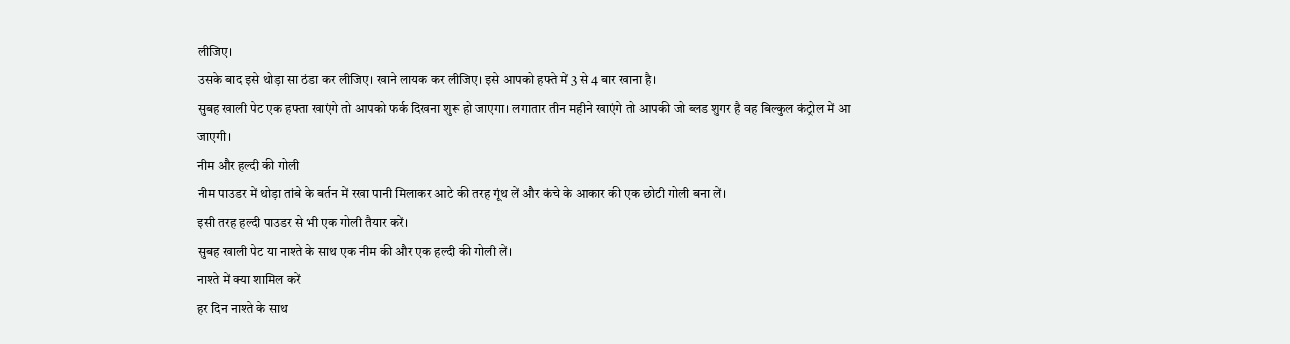लीजिए।
उसके बाद इसे थोड़ा सा ठंडा कर लीजिए। खाने लायक कर लीजिए। इसे आपको हफ्ते में 3 से 4 बार खाना है।
सुबह खाली पेट एक हफ्ता खाएंगे तो आपको फर्क दिखना शुरू हो जाएगा। लगातार तीन महीने खाएंगे तो आपकी जो ब्लड शुगर है वह बिल्कुल कंट्रोल में आ जाएगी।
नीम और हल्दी की गोली
नीम पाउडर में थोड़ा तांबे के बर्तन में रखा पानी मिलाकर आटे की तरह गूंथ लें और कंचे के आकार की एक छोटी गोली बना लें।
इसी तरह हल्दी पाउडर से भी एक गोली तैयार करें।
सुबह खाली पेट या नाश्ते के साथ एक नीम की और एक हल्दी की गोली लें।
नाश्ते में क्या शामिल करें
हर दिन नाश्ते के साथ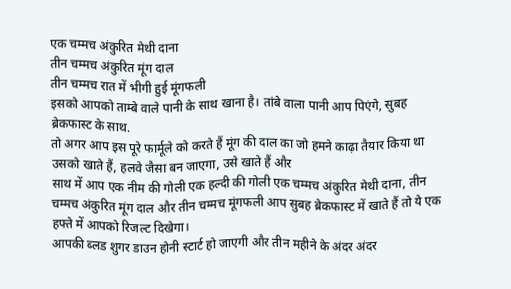एक चम्मच अंकुरित मेथी दाना
तीन चम्मच अंकुरित मूंग दाल
तीन चम्मच रात में भीगी हुई मूंगफली
इसको आपको ताम्बे वाले पानी के साथ खाना है। तांबे वाला पानी आप पिएंगे, सुबह ब्रेकफास्ट के साथ.
तो अगर आप इस पूरे फार्मूले को करते हैं मूंग की दाल का जो हमने काढ़ा तैयार किया था उसको खाते हैं, हलवे जैसा बन जाएगा, उसे खाते हैं और
साथ में आप एक नीम की गोली एक हल्दी की गोली एक चम्मच अंकुरित मेथी दाना, तीन चम्मच अंकुरित मूंग दाल और तीन चम्मच मूंगफली आप सुबह ब्रेकफास्ट में खाते हैं तो ये एक हफ्ते में आपको रिजल्ट दिखेगा।
आपकी ब्लड शुगर डाउन होनी स्टार्ट हो जाएगी और तीन महीने के अंदर अंदर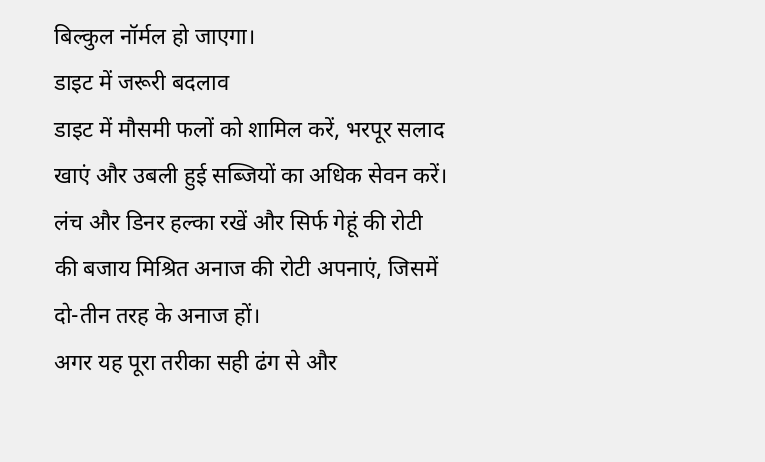बिल्कुल नॉर्मल हो जाएगा।
डाइट में जरूरी बदलाव
डाइट में मौसमी फलों को शामिल करें, भरपूर सलाद खाएं और उबली हुई सब्जियों का अधिक सेवन करें।
लंच और डिनर हल्का रखें और सिर्फ गेहूं की रोटी की बजाय मिश्रित अनाज की रोटी अपनाएं, जिसमें दो-तीन तरह के अनाज हों।
अगर यह पूरा तरीका सही ढंग से और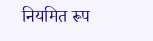नियमित रूप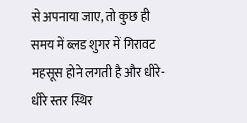से अपनाया जाए, तो कुछ ही समय में ब्लड शुगर में गिरावट महसूस होने लगती है और धीरे-धीरे स्तर स्थिर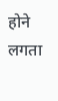होने लगता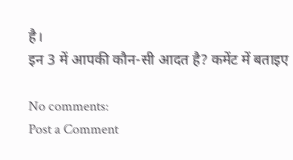है।
इन 3 में आपकी कौन-सी आदत है? कमेंट में बताइए

No comments:
Post a Comment